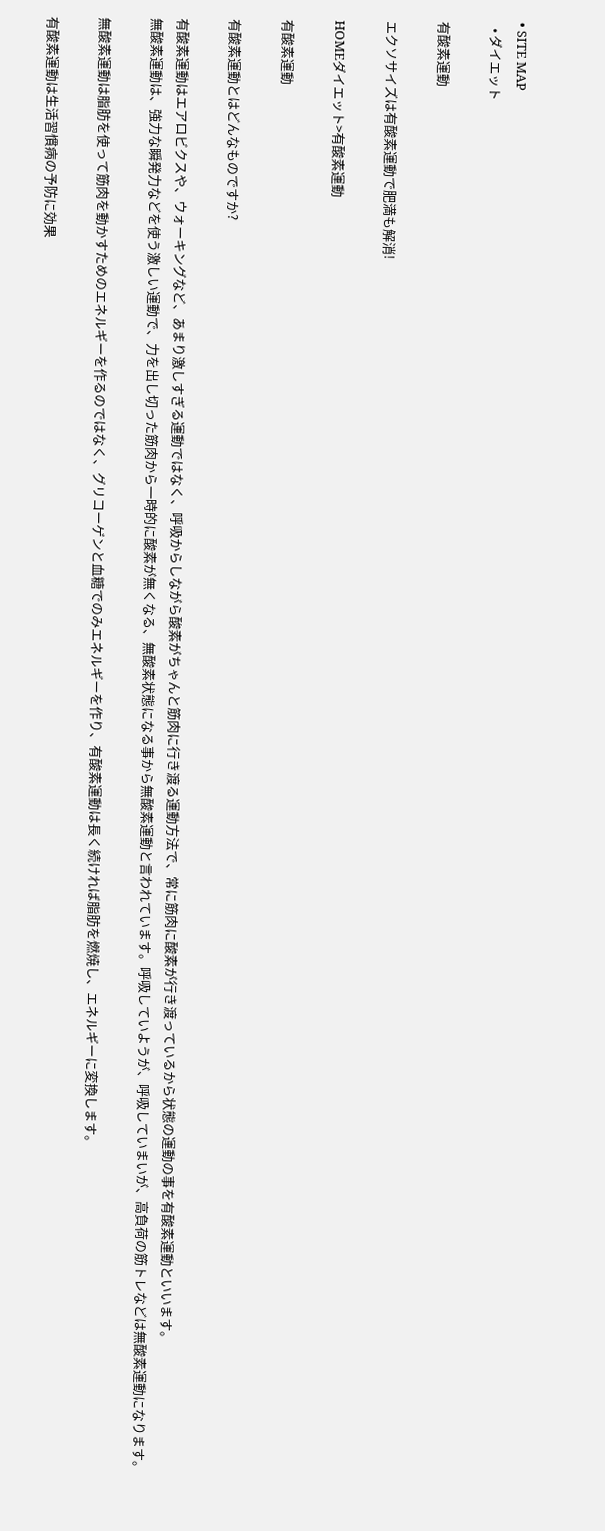• SITE MAP
  • ダイエット

有酸素運動

エクソサイズは有酸素運動で肥満も解消!

HOMEダイエット>有酸素運動

有酸素運動

有酸素運動とはどんなものですか?

有酸素運動はエアロビクスや、ウォーキングなど、あまり激しすぎる運動ではなく、呼吸からしながら酸素がちゃんと筋肉に行き渡る運動方法で、常に筋肉に酸素が行き渡っているから状態の運動の事を有酸素運動といいます。
無酸素運動は、強力な瞬発力などを使う激しい運動で、力を出し切った筋肉から一時的に酸素が無くなる、無酸素状態になる事から無酸素運動と言われています。呼吸していようが、呼吸していまいが、高負荷の筋トレなどは無酸素運動になります。

無酸素運動は脂肪を使って筋肉を動かすためのエネルギーを作るのではなく、グリコーゲンと血糖でのみエネルギーを作り、有酸素運動は長く続ければ脂肪を燃焼し、エネルギーに変換します。

有酸素運動は生活習慣病の予防に効果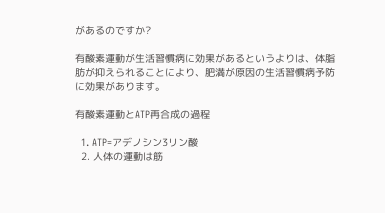があるのですか?

有酸素運動が生活習慣病に効果があるというよりは、体脂肪が抑えられることにより、肥満が原因の生活習慣病予防に効果があります。

有酸素運動とATP再合成の過程

  1. ATP=アデノシン3リン酸
  2. 人体の運動は筋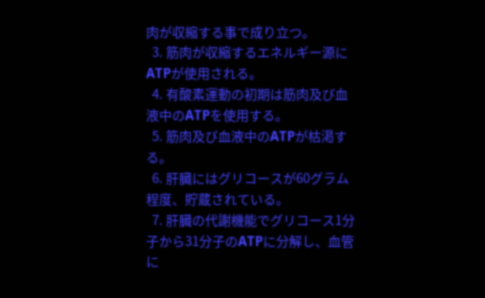肉が収縮する事で成り立つ。
  3. 筋肉が収縮するエネルギー源にATPが使用される。
  4. 有酸素運動の初期は筋肉及び血液中のATPを使用する。
  5. 筋肉及び血液中のATPが枯渇する。
  6. 肝臓にはグリコースが60グラム程度、貯蔵されている。
  7. 肝臓の代謝機能でグリコース1分子から31分子のATPに分解し、血管に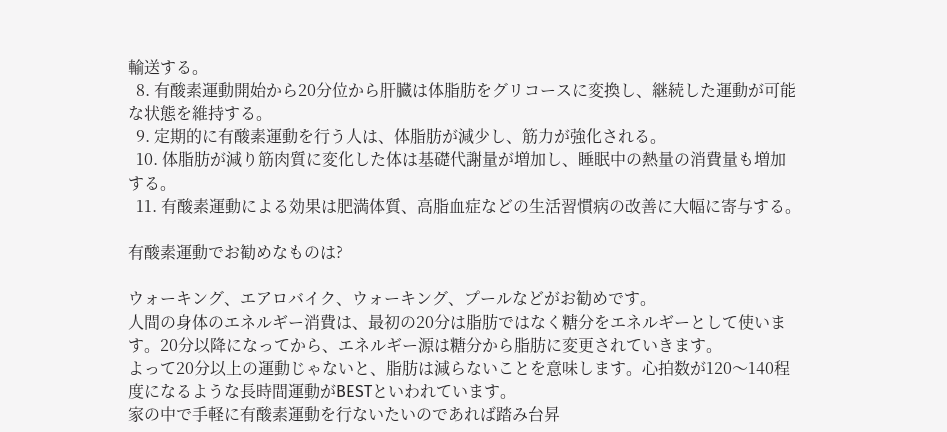輸送する。
  8. 有酸素運動開始から20分位から肝臓は体脂肪をグリコースに変換し、継続した運動が可能な状態を維持する。
  9. 定期的に有酸素運動を行う人は、体脂肪が減少し、筋力が強化される。
  10. 体脂肪が減り筋肉質に変化した体は基礎代謝量が増加し、睡眠中の熱量の消費量も増加する。
  11. 有酸素運動による効果は肥満体質、高脂血症などの生活習慣病の改善に大幅に寄与する。

有酸素運動でお勧めなものは?

ウォーキング、エアロバイク、ウォーキング、プールなどがお勧めです。
人間の身体のエネルギー消費は、最初の20分は脂肪ではなく糖分をエネルギーとして使います。20分以降になってから、エネルギー源は糖分から脂肪に変更されていきます。
よって20分以上の運動じゃないと、脂肪は減らないことを意味します。心拍数が120〜140程度になるような長時間運動がBESTといわれています。
家の中で手軽に有酸素運動を行ないたいのであれば踏み台昇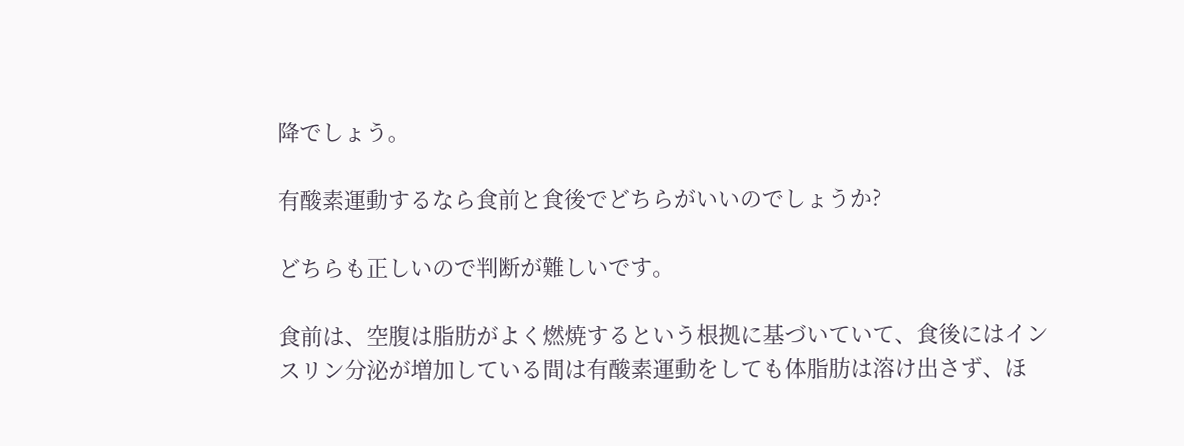降でしょう。

有酸素運動するなら食前と食後でどちらがいいのでしょうか?

どちらも正しいので判断が難しいです。

食前は、空腹は脂肪がよく燃焼するという根拠に基づいていて、食後にはインスリン分泌が増加している間は有酸素運動をしても体脂肪は溶け出さず、ほ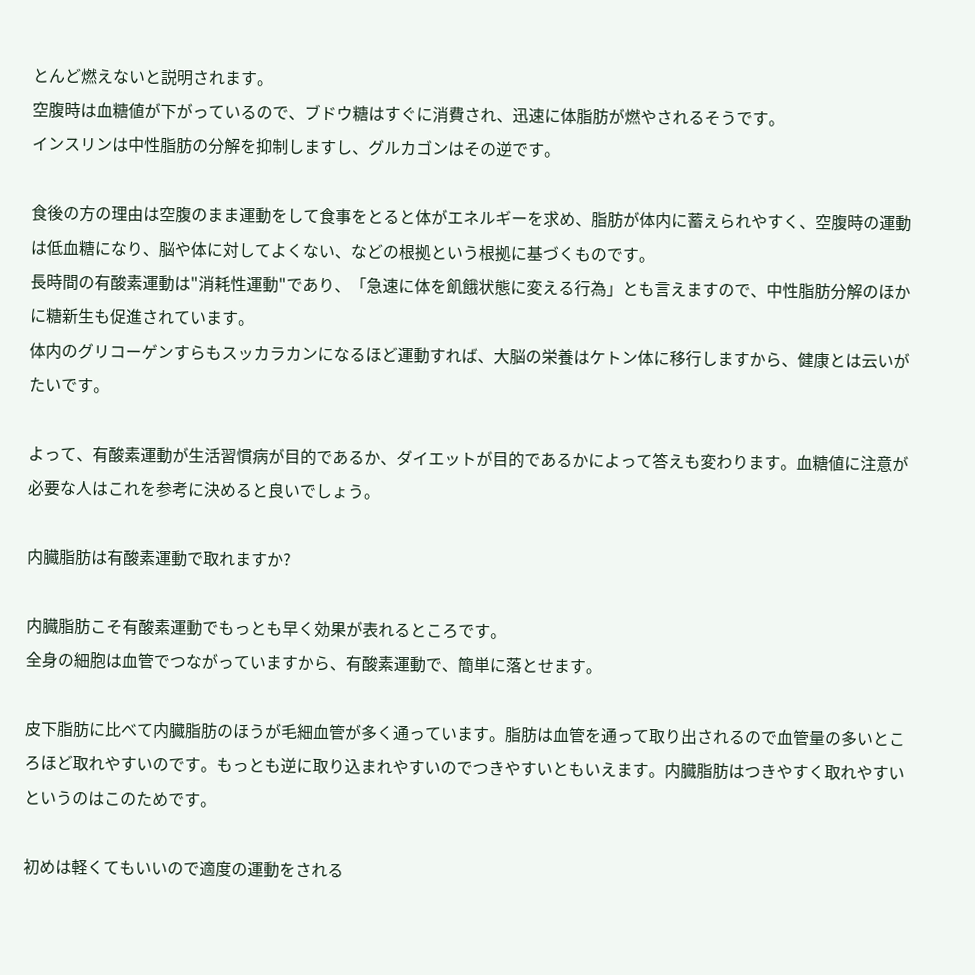とんど燃えないと説明されます。
空腹時は血糖値が下がっているので、ブドウ糖はすぐに消費され、迅速に体脂肪が燃やされるそうです。
インスリンは中性脂肪の分解を抑制しますし、グルカゴンはその逆です。

食後の方の理由は空腹のまま運動をして食事をとると体がエネルギーを求め、脂肪が体内に蓄えられやすく、空腹時の運動は低血糖になり、脳や体に対してよくない、などの根拠という根拠に基づくものです。
長時間の有酸素運動は"消耗性運動"であり、「急速に体を飢餓状態に変える行為」とも言えますので、中性脂肪分解のほかに糖新生も促進されています。
体内のグリコーゲンすらもスッカラカンになるほど運動すれば、大脳の栄養はケトン体に移行しますから、健康とは云いがたいです。

よって、有酸素運動が生活習慣病が目的であるか、ダイエットが目的であるかによって答えも変わります。血糖値に注意が必要な人はこれを参考に決めると良いでしょう。

内臓脂肪は有酸素運動で取れますか?

内臓脂肪こそ有酸素運動でもっとも早く効果が表れるところです。
全身の細胞は血管でつながっていますから、有酸素運動で、簡単に落とせます。

皮下脂肪に比べて内臓脂肪のほうが毛細血管が多く通っています。脂肪は血管を通って取り出されるので血管量の多いところほど取れやすいのです。もっとも逆に取り込まれやすいのでつきやすいともいえます。内臓脂肪はつきやすく取れやすいというのはこのためです。

初めは軽くてもいいので適度の運動をされる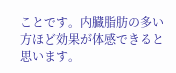ことです。内臓脂肪の多い方ほど効果が体感できると思います。